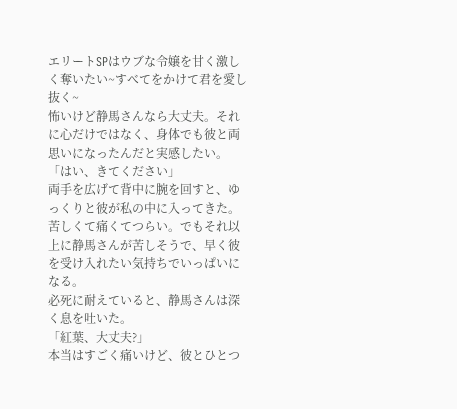エリートSPはウブな令嬢を甘く激しく奪いたい~すべてをかけて君を愛し抜く~
怖いけど静馬さんなら大丈夫。それに心だけではなく、身体でも彼と両思いになったんだと実感したい。
「はい、きてください」
両手を広げて背中に腕を回すと、ゆっくりと彼が私の中に入ってきた。
苦しくて痛くてつらい。でもそれ以上に静馬さんが苦しそうで、早く彼を受け入れたい気持ちでいっぱいになる。
必死に耐えていると、静馬さんは深く息を吐いた。
「紅葉、大丈夫?」
本当はすごく痛いけど、彼とひとつ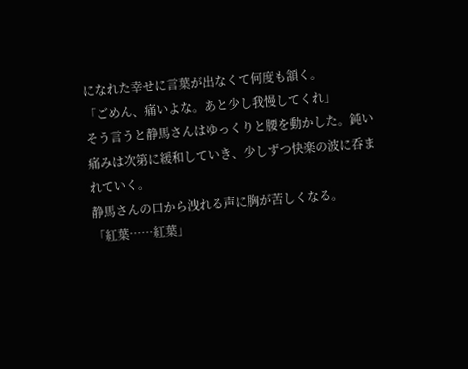になれた幸せに言葉が出なくて何度も頷く。
「ごめん、痛いよな。あと少し我慢してくれ」
そう言うと静馬さんはゆっくりと腰を動かした。鈍い痛みは次第に緩和していき、少しずつ快楽の波に呑まれていく。
静馬さんの口から洩れる声に胸が苦しくなる。
「紅葉……紅葉」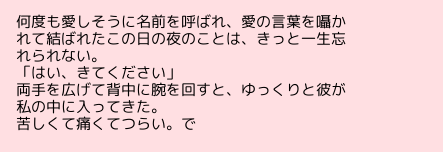何度も愛しそうに名前を呼ばれ、愛の言葉を囁かれて結ばれたこの日の夜のことは、きっと一生忘れられない。
「はい、きてください」
両手を広げて背中に腕を回すと、ゆっくりと彼が私の中に入ってきた。
苦しくて痛くてつらい。で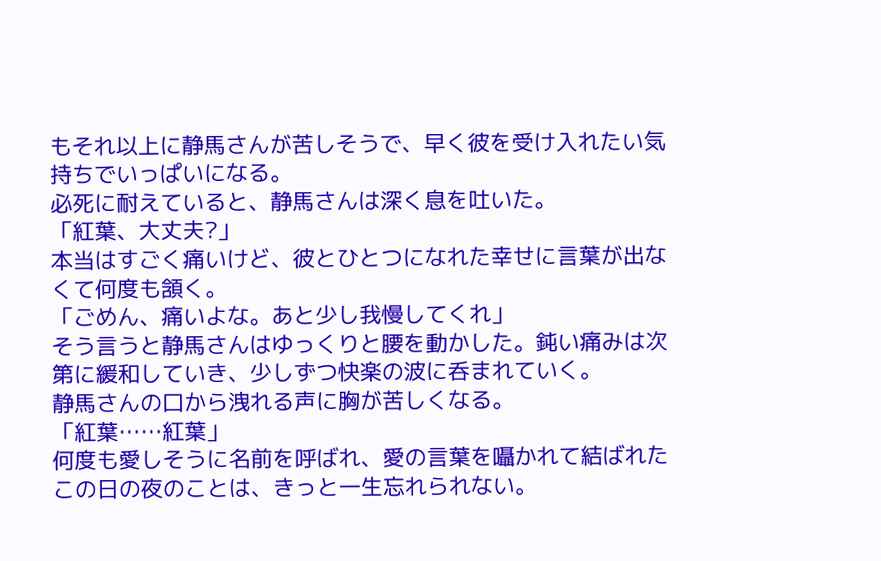もそれ以上に静馬さんが苦しそうで、早く彼を受け入れたい気持ちでいっぱいになる。
必死に耐えていると、静馬さんは深く息を吐いた。
「紅葉、大丈夫?」
本当はすごく痛いけど、彼とひとつになれた幸せに言葉が出なくて何度も頷く。
「ごめん、痛いよな。あと少し我慢してくれ」
そう言うと静馬さんはゆっくりと腰を動かした。鈍い痛みは次第に緩和していき、少しずつ快楽の波に呑まれていく。
静馬さんの口から洩れる声に胸が苦しくなる。
「紅葉……紅葉」
何度も愛しそうに名前を呼ばれ、愛の言葉を囁かれて結ばれたこの日の夜のことは、きっと一生忘れられない。